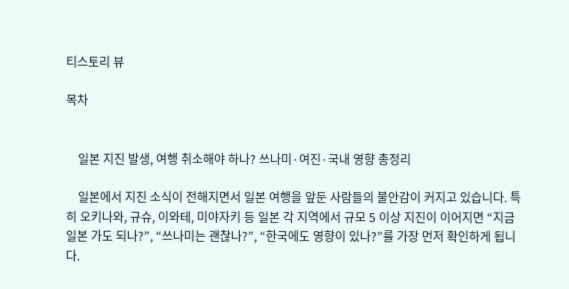티스토리 뷰

목차


    일본 지진 발생, 여행 취소해야 하나? 쓰나미·여진·국내 영향 총정리

    일본에서 지진 소식이 전해지면서 일본 여행을 앞둔 사람들의 불안감이 커지고 있습니다. 특히 오키나와, 규슈, 이와테, 미야자키 등 일본 각 지역에서 규모 5 이상 지진이 이어지면 “지금 일본 가도 되나?”, “쓰나미는 괜찮나?”, “한국에도 영향이 있나?”를 가장 먼저 확인하게 됩니다.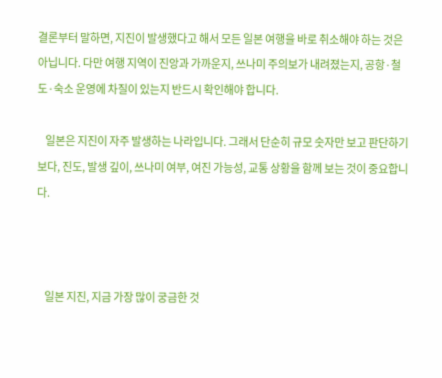결론부터 말하면, 지진이 발생했다고 해서 모든 일본 여행을 바로 취소해야 하는 것은 아닙니다. 다만 여행 지역이 진앙과 가까운지, 쓰나미 주의보가 내려졌는지, 공항·철도·숙소 운영에 차질이 있는지 반드시 확인해야 합니다.

    일본은 지진이 자주 발생하는 나라입니다. 그래서 단순히 규모 숫자만 보고 판단하기보다, 진도, 발생 깊이, 쓰나미 여부, 여진 가능성, 교통 상황을 함께 보는 것이 중요합니다.



    일본 지진, 지금 가장 많이 궁금한 것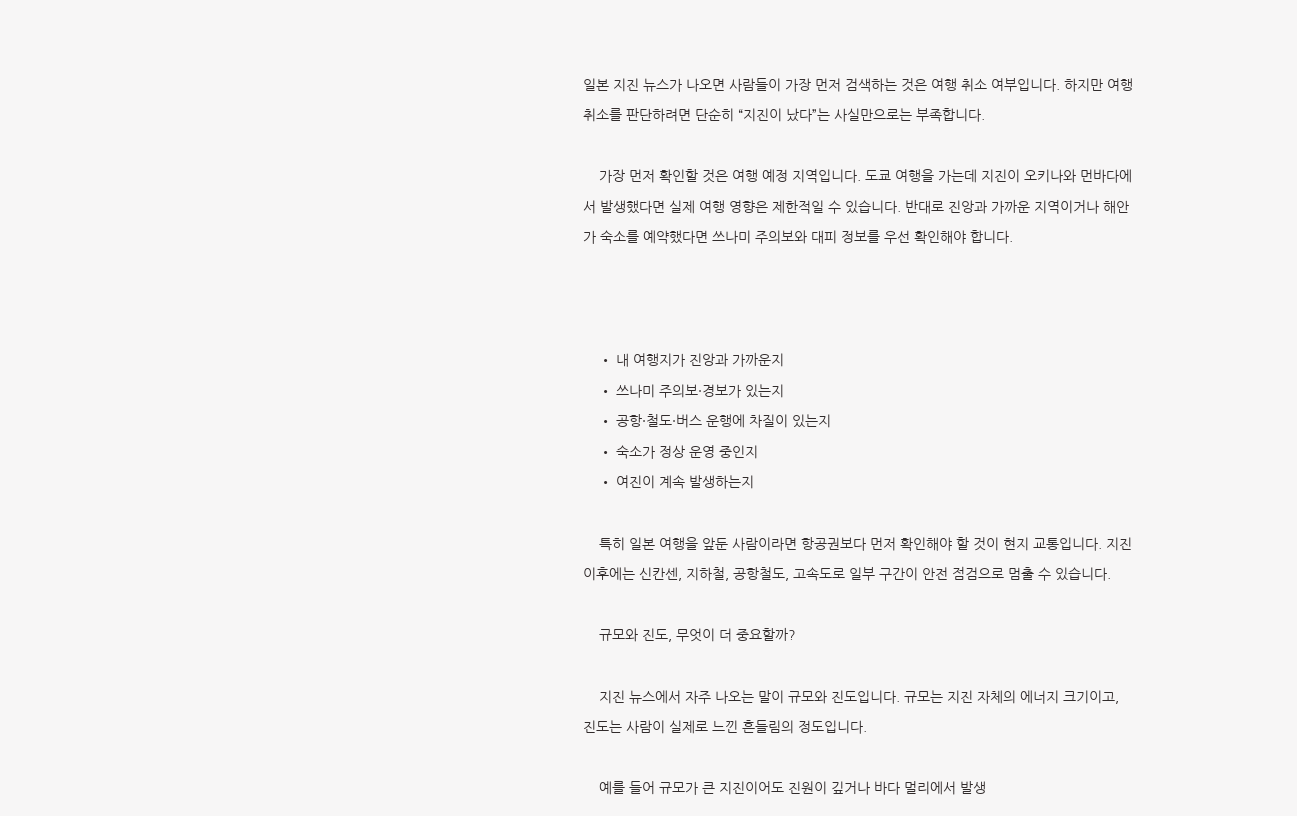일본 지진 뉴스가 나오면 사람들이 가장 먼저 검색하는 것은 여행 취소 여부입니다. 하지만 여행 취소를 판단하려면 단순히 “지진이 났다”는 사실만으로는 부족합니다.

    가장 먼저 확인할 것은 여행 예정 지역입니다. 도쿄 여행을 가는데 지진이 오키나와 먼바다에서 발생했다면 실제 여행 영향은 제한적일 수 있습니다. 반대로 진앙과 가까운 지역이거나 해안가 숙소를 예약했다면 쓰나미 주의보와 대피 정보를 우선 확인해야 합니다.



    • 내 여행지가 진앙과 가까운지
    • 쓰나미 주의보·경보가 있는지
    • 공항·철도·버스 운행에 차질이 있는지
    • 숙소가 정상 운영 중인지
    • 여진이 계속 발생하는지

    특히 일본 여행을 앞둔 사람이라면 항공권보다 먼저 확인해야 할 것이 현지 교통입니다. 지진 이후에는 신칸센, 지하철, 공항철도, 고속도로 일부 구간이 안전 점검으로 멈출 수 있습니다.

    규모와 진도, 무엇이 더 중요할까?

    지진 뉴스에서 자주 나오는 말이 규모와 진도입니다. 규모는 지진 자체의 에너지 크기이고, 진도는 사람이 실제로 느낀 흔들림의 정도입니다.

    예를 들어 규모가 큰 지진이어도 진원이 깊거나 바다 멀리에서 발생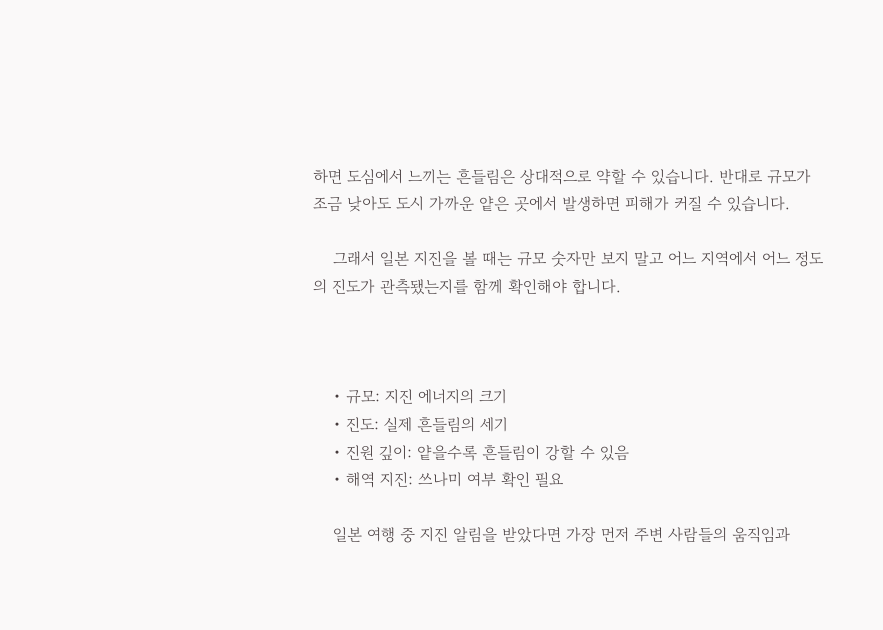하면 도심에서 느끼는 흔들림은 상대적으로 약할 수 있습니다. 반대로 규모가 조금 낮아도 도시 가까운 얕은 곳에서 발생하면 피해가 커질 수 있습니다.

    그래서 일본 지진을 볼 때는 규모 숫자만 보지 말고 어느 지역에서 어느 정도의 진도가 관측됐는지를 함께 확인해야 합니다.



    • 규모: 지진 에너지의 크기
    • 진도: 실제 흔들림의 세기
    • 진원 깊이: 얕을수록 흔들림이 강할 수 있음
    • 해역 지진: 쓰나미 여부 확인 필요

    일본 여행 중 지진 알림을 받았다면 가장 먼저 주변 사람들의 움직임과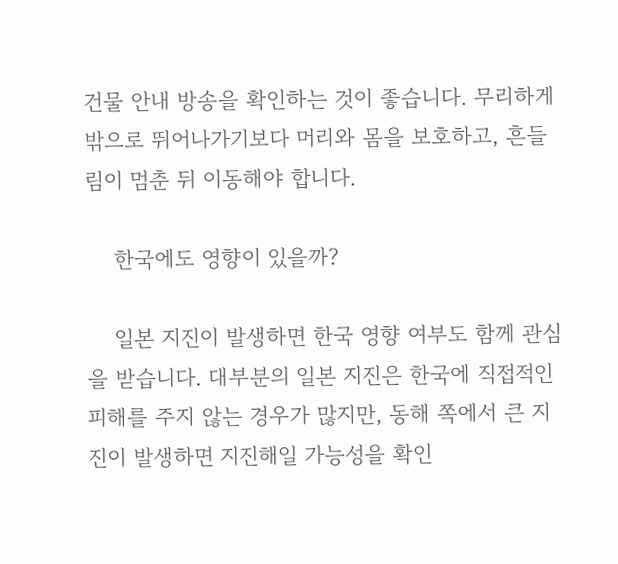건물 안내 방송을 확인하는 것이 좋습니다. 무리하게 밖으로 뛰어나가기보다 머리와 몸을 보호하고, 흔들림이 멈춘 뒤 이동해야 합니다.

    한국에도 영향이 있을까?

    일본 지진이 발생하면 한국 영향 여부도 함께 관심을 받습니다. 대부분의 일본 지진은 한국에 직접적인 피해를 주지 않는 경우가 많지만, 동해 쪽에서 큰 지진이 발생하면 지진해일 가능성을 확인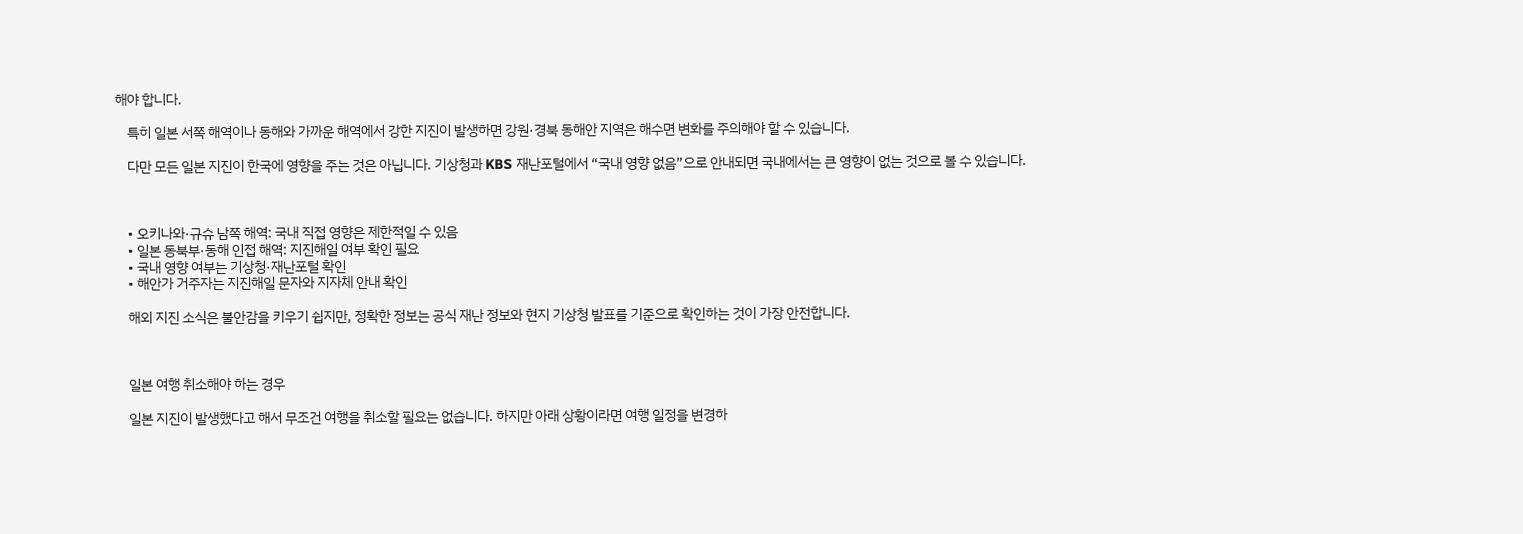해야 합니다.

    특히 일본 서쪽 해역이나 동해와 가까운 해역에서 강한 지진이 발생하면 강원·경북 동해안 지역은 해수면 변화를 주의해야 할 수 있습니다.

    다만 모든 일본 지진이 한국에 영향을 주는 것은 아닙니다. 기상청과 KBS 재난포털에서 “국내 영향 없음”으로 안내되면 국내에서는 큰 영향이 없는 것으로 볼 수 있습니다.



    • 오키나와·규슈 남쪽 해역: 국내 직접 영향은 제한적일 수 있음
    • 일본 동북부·동해 인접 해역: 지진해일 여부 확인 필요
    • 국내 영향 여부는 기상청·재난포털 확인
    • 해안가 거주자는 지진해일 문자와 지자체 안내 확인

    해외 지진 소식은 불안감을 키우기 쉽지만, 정확한 정보는 공식 재난 정보와 현지 기상청 발표를 기준으로 확인하는 것이 가장 안전합니다.



    일본 여행 취소해야 하는 경우

    일본 지진이 발생했다고 해서 무조건 여행을 취소할 필요는 없습니다. 하지만 아래 상황이라면 여행 일정을 변경하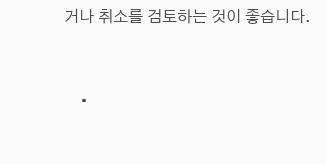거나 취소를 검토하는 것이 좋습니다.



    •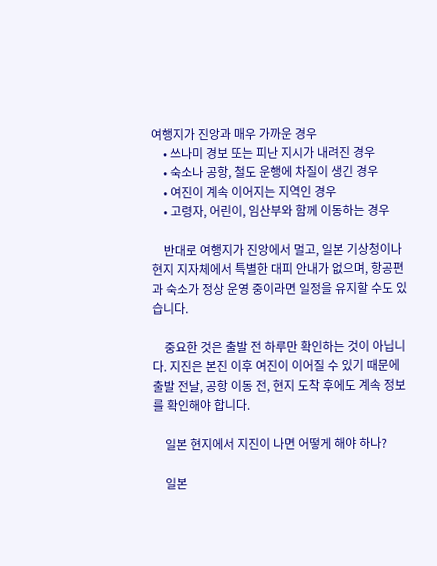여행지가 진앙과 매우 가까운 경우
    • 쓰나미 경보 또는 피난 지시가 내려진 경우
    • 숙소나 공항, 철도 운행에 차질이 생긴 경우
    • 여진이 계속 이어지는 지역인 경우
    • 고령자, 어린이, 임산부와 함께 이동하는 경우

    반대로 여행지가 진앙에서 멀고, 일본 기상청이나 현지 지자체에서 특별한 대피 안내가 없으며, 항공편과 숙소가 정상 운영 중이라면 일정을 유지할 수도 있습니다.

    중요한 것은 출발 전 하루만 확인하는 것이 아닙니다. 지진은 본진 이후 여진이 이어질 수 있기 때문에 출발 전날, 공항 이동 전, 현지 도착 후에도 계속 정보를 확인해야 합니다.

    일본 현지에서 지진이 나면 어떻게 해야 하나?

    일본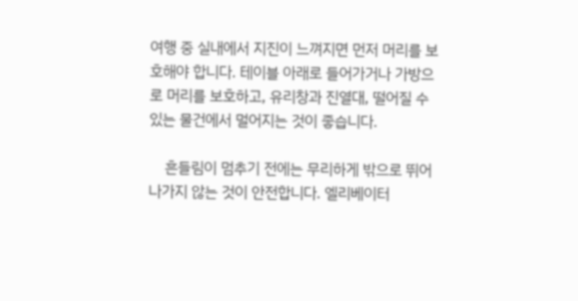여행 중 실내에서 지진이 느껴지면 먼저 머리를 보호해야 합니다. 테이블 아래로 들어가거나 가방으로 머리를 보호하고, 유리창과 진열대, 떨어질 수 있는 물건에서 멀어지는 것이 좋습니다.

    흔들림이 멈추기 전에는 무리하게 밖으로 뛰어나가지 않는 것이 안전합니다. 엘리베이터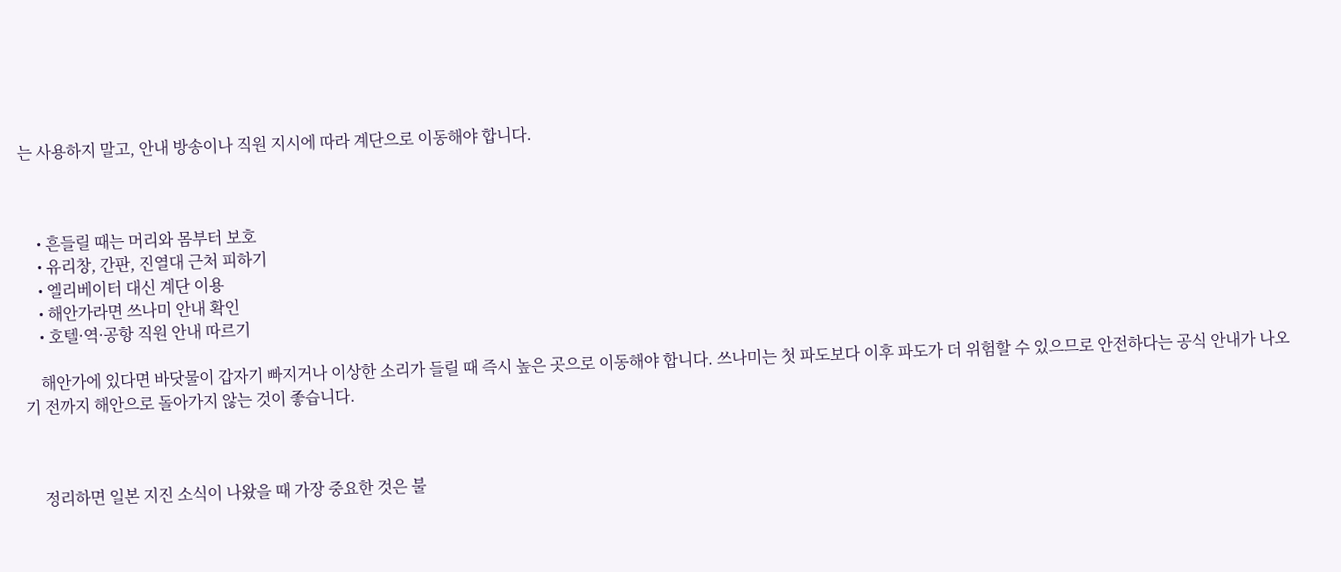는 사용하지 말고, 안내 방송이나 직원 지시에 따라 계단으로 이동해야 합니다.



    • 흔들릴 때는 머리와 몸부터 보호
    • 유리창, 간판, 진열대 근처 피하기
    • 엘리베이터 대신 계단 이용
    • 해안가라면 쓰나미 안내 확인
    • 호텔·역·공항 직원 안내 따르기

    해안가에 있다면 바닷물이 갑자기 빠지거나 이상한 소리가 들릴 때 즉시 높은 곳으로 이동해야 합니다. 쓰나미는 첫 파도보다 이후 파도가 더 위험할 수 있으므로 안전하다는 공식 안내가 나오기 전까지 해안으로 돌아가지 않는 것이 좋습니다.



    정리하면 일본 지진 소식이 나왔을 때 가장 중요한 것은 불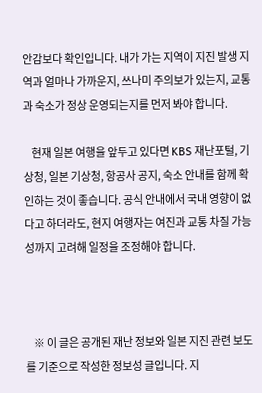안감보다 확인입니다. 내가 가는 지역이 지진 발생 지역과 얼마나 가까운지, 쓰나미 주의보가 있는지, 교통과 숙소가 정상 운영되는지를 먼저 봐야 합니다.

    현재 일본 여행을 앞두고 있다면 KBS 재난포털, 기상청, 일본 기상청, 항공사 공지, 숙소 안내를 함께 확인하는 것이 좋습니다. 공식 안내에서 국내 영향이 없다고 하더라도, 현지 여행자는 여진과 교통 차질 가능성까지 고려해 일정을 조정해야 합니다.



    ※ 이 글은 공개된 재난 정보와 일본 지진 관련 보도를 기준으로 작성한 정보성 글입니다. 지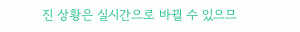진 상황은 실시간으로 바뀔 수 있으므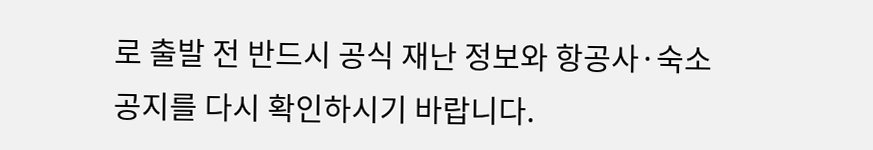로 출발 전 반드시 공식 재난 정보와 항공사·숙소 공지를 다시 확인하시기 바랍니다.